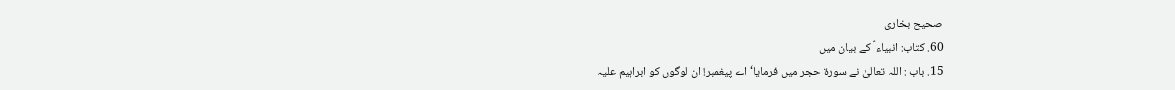صحیح بخاری
60. کتاب: انبیاء ؑ کے بیان میں
15. باب : اللہ تعالیٰ نے سورۃ حجر میں فرمایا‘ اے پیغمبر! ان لوگوں کو ابراہیم علیہ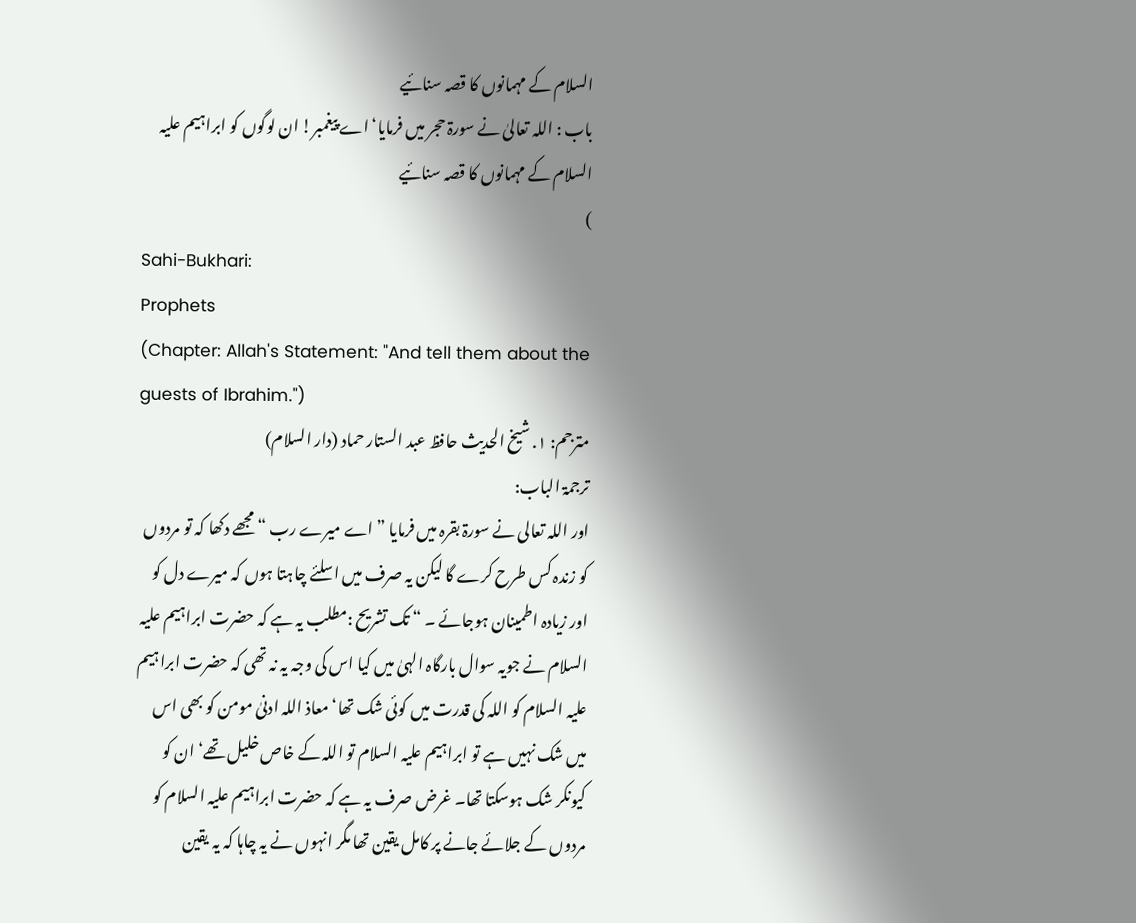السلام کے مہمانوں کا قصہ سنائیے
باب : اللہ تعالیٰ نے سورۃ حجر میں فرمایا‘ اے پیغمبر! ان لوگوں کو ابراہیم علیہ السلام کے مہمانوں کا قصہ سنائیے
)
Sahi-Bukhari:
Prophets
(Chapter: Allah's Statement: "And tell them about the guests of Ibrahim.")
مترجم: ١. شیخ الحدیث حافظ عبد الستار حماد (دار السلام)
ترجمۃ الباب:
اور اللہ تعالی نے سورۃ بقرہ میں فرمایا ” اے میرے رب “ مجھے دکھا کہ تو مردوں کو زندہ کس طرح کرے گا لیکن یہ صرف میں اسلئے چاہتا ہوں کہ میرے دل کو اور زیادہ اطمینان ہوجائے ۔ “ تک تشریح :مطلب یہ ہے کہ حضرت ابراہیم علیہ السلام نے جویہ سوال بارگاہ الہیٰ میں کیا اس کی وجہ یہ نہ تھی کہ حضرت ابراہیم علیہ السلام کو اللہ کی قدرت میں کوئی شک تھا‘ معاذ اللہ ادنیٰ مومن کو بھی اس میں شک نہیں ہے تو ابراہیم علیہ السلام تو اللہ کے خاص خلیل تھے‘ ان کو کیونکر شک ہوسکتا تھا۔ غرض صرف یہ ہے کہ حضرت ابراہیم علیہ السلام کو مردوں کے جلائے جانے پر کامل یقین تھا مگر انہوں نے یہ چاہا کہ یہ یقین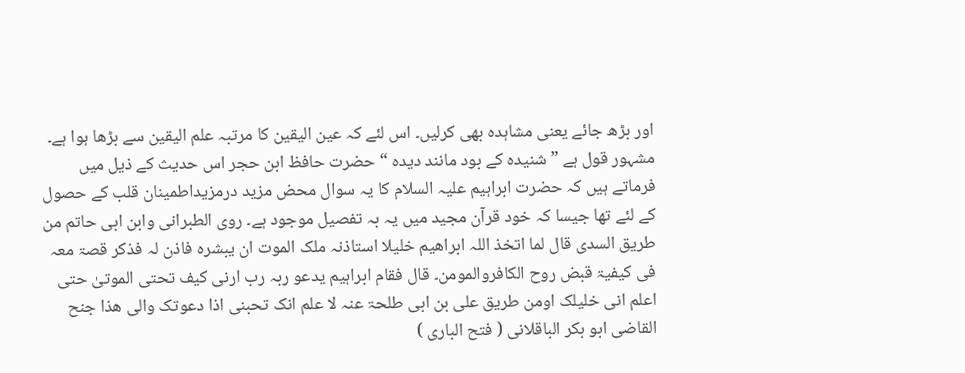اور بڑھ جائے یعنی مشاہدہ بھی کرلیں۔ اس لئے کہ عین الیقین کا مرتبہ علم الیقین سے بڑھا ہوا ہے۔ مشہور قول ہے ” شنیدہ کے بود مانند دیدہ “ حضرت حافظ ابن حجر اس حدیث کے ذیل میں فرماتے ہیں کہ حضرت ابراہیم علیہ السلام کا یہ سوال محض مزید درمزیداطمینان قلب کے حصول کے لئے تھا جیسا کہ خود قرآن مجید میں یہ بہ تفصیل موجود ہے۔ روی الطبرانی وابن ابی حاتم من طریق السدی قال لما اتخذ اللہ ابراھیم خلیلا استاذنہ ملک الموت ان یبشرہ فاذن لہ فذکر قصۃ معہ فی کیفیۃ قبض روح الکافروالمومن۔ قال فقام ابراہیم یدعو ربہ رب ارنی کیف تحتی الموتیٰ حتی اعلم انی خلیلک اومن طریق علی بن ابی طلحۃ عنہ لا علم انک تحبنی اذا دعوتک والی ھذا جنح القاضی ابو بکر الباقلانی ( فتح الباری )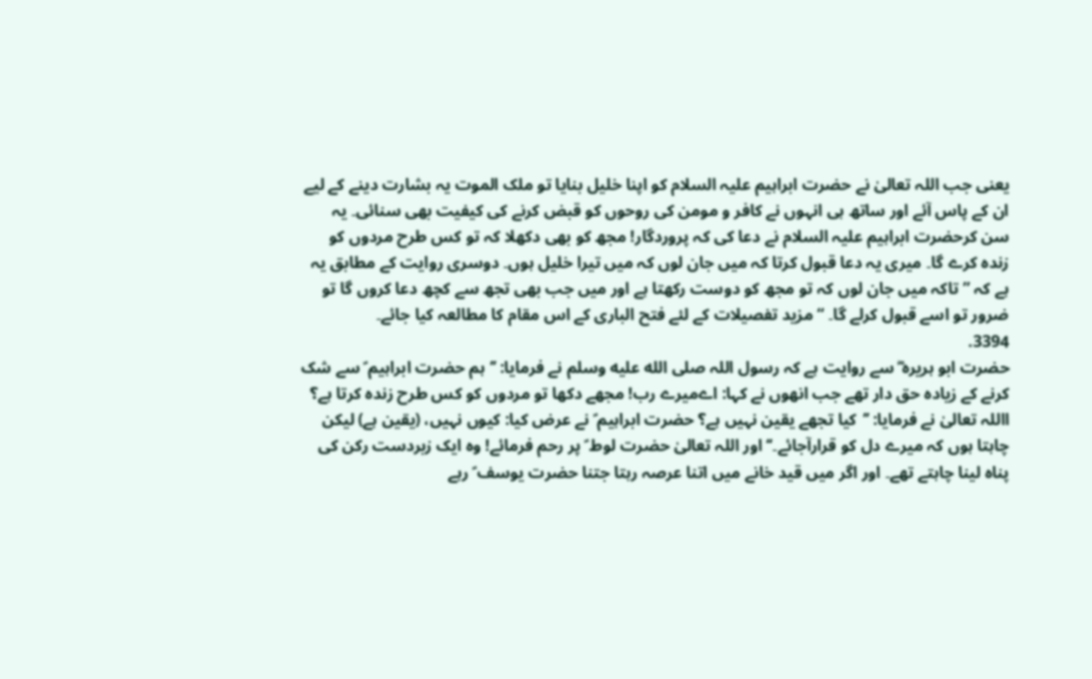یعنی جب اللہ تعالیٰ نے حضرت ابراہیم علیہ السلام کو اپنا خلیل بنایا تو ملک الموت یہ بشارت دینے کے لیے ان کے پاس آئے اور ساتھ ہی انہوں نے کافر و مومن کی روحوں کو قبض کرنے کی کیفیت بھی سنائی۔ یہ سن کرحضرت ابراہیم علیہ السلام نے دعا کی کہ پروردگار! مجھ کو بھی دکھلا کہ تو کس طرح مردوں کو زندہ کرے گا۔ میری یہ دعا قبول کرتا کہ میں جان لوں کہ میں تیرا خلیل ہوں۔ دوسری روایت کے مطابق یہ ہے کہ ” تاکہ میں جان لوں کہ تو مجھ کو دوست رکھتا ہے اور میں جب بھی تجھ سے کچھ دعا کروں گا تو ضرور تو اسے قبول کرلے گا۔ “ مزید تفصیلات کے لئے فتح الباری کے اس مقام کا مطالعہ کیا جائے۔
3394.
حضرت ابو ہریرہ ؓ سے روایت ہے کہ رسول اللہ صلى الله عليه وسلم نے فرمایا: ’’ہم حضرت ابراہیم ؑ سے شک کرنے کے زیادہ حق دار تھے جب انھوں نے کہا: اےمیرے رب! مجھے دکھا تو مردوں کو کس طرح زندہ کرتا ہے؟ االلہ تعالیٰ نے فرمایا: ’’کیا تجھے یقین نہیں ہے؟ حضرت ابراہیم ؑ نے عرض کیا: کیوں نہیں، (یقین ہے) لیکن چاہتا ہوں کہ میرے دل کو قرارآجائے۔‘‘ اور اللہ تعالیٰ حضرت لوط ؑ پر رحم فرمائے! وہ ایک زبردست رکن کی پناہ لینا چاہتے تھے۔ اور اگر میں قید خانے میں اتنا عرصہ رہتا جتنا حضرت یوسف ؑ رہے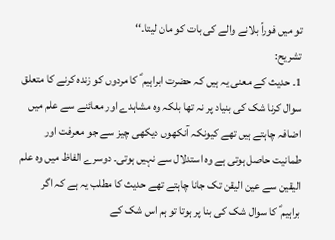تو میں فوراً بلانے والے کی بات کو مان لیتا۔‘‘
تشریح:
1۔ حدیث کے معنی یہ ہیں کہ حضرت ابراہیم ؑ کا مردوں کو زندہ کرنے کا متعلق سوال کرنا شک کی بنیاد پر نہ تھا بلکہ وہ مشاہدے اور معائنے سے علم میں اضافہ چاہتے ہیں تھے کیونکہ آنکھوں دیکھی چیز سے جو معرفت اور طمانیت حاصل ہوتی ہے وہ استدلال سے نہیں ہوتی۔ دوسرے الفاظ میں وہ علم الیقین سے عین الیقن تک جانا چاہتے تھے حدیث کا مطلب یہ ہے کہ اگر براہیم ؑ کا سوال شک کی بنا پر ہوتا تو ہم اس شک کے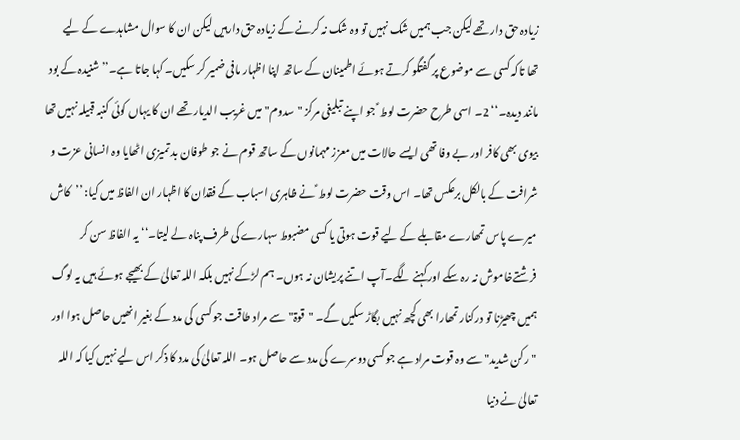زیادہ حق دار تھے لیکن جب ہمیں شک نہیں تو وہ شک نہ کرنے کے زیادہ حق دارہیں لیکن ان کا سوال مشاہدے کے لیے تھا تاکہ کسی سے موضوع پر گفتگو کرتے ہوئے اطمینان کے ساتھ اپنا اظہار مافی ضمیر کر سکیں۔ کہا جاتا ہے۔’’شنیدہ کے بود مانند دیدہ۔‘‘ 2۔ اسی طرح حضرت لوط ؑ جو اپنے تبلیغی مرکز "سدوم" میں غریب الدیار تھے ان کا یہاں کوئی کنبہ قبیلہ نہیں تھا بیوی بھی کافر اور بے وفا تھی ایسے حالات میں معزز مہمانوں کے ساتھ قوم نے جو طوفان بد تمیزی اٹھایا وہ انسانی عزت و شرافت کے بالکل برعکس تھا۔ اس وقت حضرت لوط ؑ نے ظاہری اسباب کے فقدان کا اظہار ان الفاظ میں کیا: ’’کاش میرے پاس تمھارے مقابلے کے لیے قوت ہوتی یا کسی مضبوط سہارے کی طرف پناہ لے لیتا۔‘‘ یہ الفاظ سن کر فرشتےخاموش نہ رہ سکے اور کہنے لگے۔آپ اتنے پریشان نہ ہوں۔ ہم لڑکے نہیں بلکہ اللہ تعالیٰ کے بھیجے ہوئے ہیں یہ لوگ ہمیں چھیڑنا تو درکنار تمھارا بھی کچھ نہیں بگاڑ سکیں گے۔ "قوۃ"سے مراد طاقت جو کسی کی مدد کے بغیر انھیں حاصل ہوا اور "رکن شدید" سے وہ قوت مراد ہے جو کسی دوسرے کی مدد سے حاصل ہو۔ اللہ تعالیٰ کی مدد کا ذکر اس لیے نہیں کیا کہ اللہ تعالیٰ نے دنیا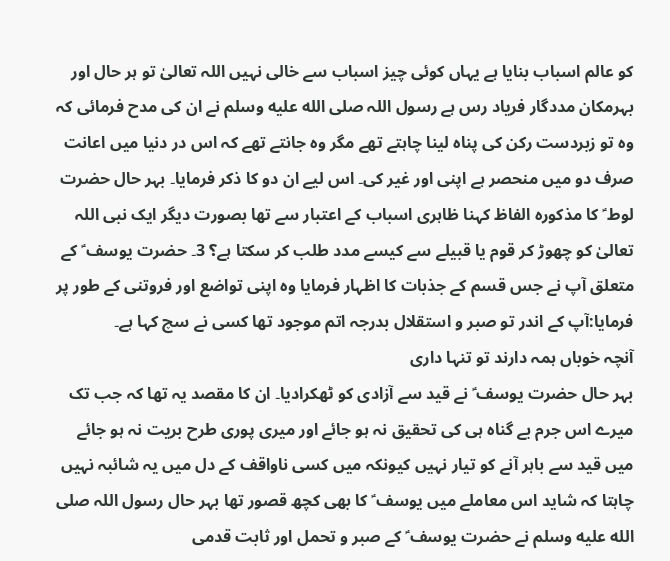کو عالم اسباب بنایا ہے یہاں کوئی چیز اسباب سے خالی نہیں اللہ تعالیٰ تو ہر حال اور بہرمکان مددگار فریاد رس ہے رسول اللہ صلى الله عليه وسلم نے ان کی مدح فرمائی کہ وہ تو زبردست رکن کی پناہ لینا چاہتے تھے مگر وہ جانتے تھے کہ اس در دنیا میں اعانت صرف دو میں منحصر ہے اپنی اور غیر کی۔ اس لیے ان دو کا ذکر فرمایا۔ بہر حال حضرت لوط ؑ کا مذکورہ الفاظ کہنا ظاہری اسباب کے اعتبار سے تھا بصورت دیگر ایک نبی اللہ تعالیٰ کو چھوڑ کر قوم یا قبیلے سے کیسے مدد طلب کر سکتا ہے؟ 3۔ حضرت یوسف ؑ کے متعلق آپ نے جس قسم کے جذبات کا اظہار فرمایا وہ اپنی تواضع اور فروتنی کے طور پر فرمایا:آپ کے اندر تو صبر و استقلال بدرجہ اتم موجود تھا کسی نے سچ کہا ہے۔
آنچہ خوباں ہمہ دارند تو تنہا داری
بہر حال حضرت یوسف ؑ نے قید سے آزادی کو ٹھکرادیا۔ ان کا مقصد یہ تھا کہ جب تک میرے اس جرم بے گناہ ہی کی تحقیق نہ ہو جائے اور میری پوری طرح بریت نہ ہو جائے میں قید سے باہر آنے کو تیار نہیں کیونکہ میں کسی ناواقف کے دل میں یہ شائبہ نہیں چاہتا کہ شاید اس معاملے میں یوسف ؑ کا بھی کچھ قصور تھا بہر حال رسول اللہ صلى الله عليه وسلم نے حضرت یوسف ؑ کے صبر و تحمل اور ثابت قدمی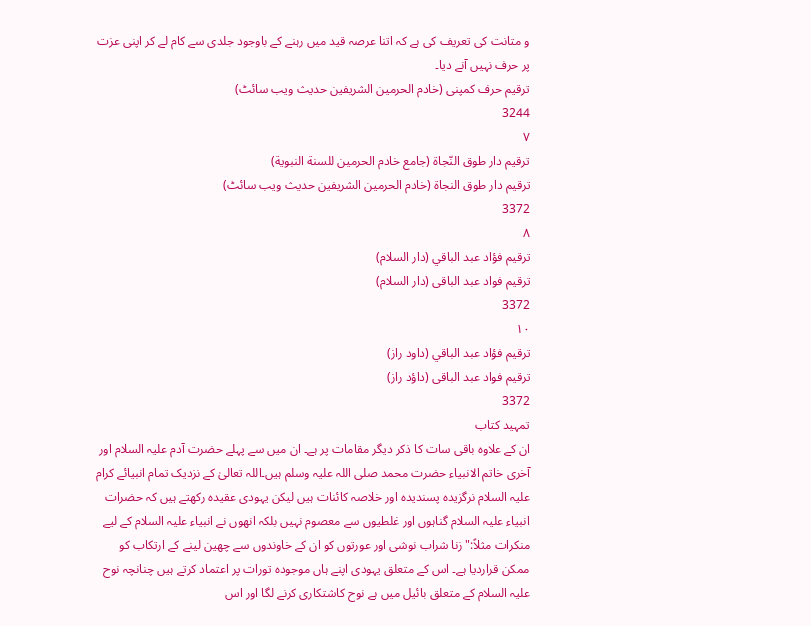و متانت کی تعریف کی ہے کہ اتنا عرصہ قید میں رہنے کے باوجود جلدی سے کام لے کر اپنی عزت پر حرف نہیں آنے دیا۔
ترقیم حرف کمپنی (خادم الحرمین الشریفین حدیث ویب سائٹ)
3244
٧
ترقيم دار طوق النّجاة (جامع خادم الحرمين للسنة النبوية)
ترقیم دار طوق النجاۃ (خادم الحرمین الشریفین حدیث ویب سائٹ)
3372
٨
ترقيم فؤاد عبد الباقي (دار السلام)
ترقیم فواد عبد الباقی (دار السلام)
3372
١٠
ترقيم فؤاد عبد الباقي (داود راز)
ترقیم فواد عبد الباقی (داؤد راز)
3372
تمہید کتاب
ان کے علاوہ باقی سات کا ذکر دیگر مقامات پر ہے۔ ان میں سے پہلے حضرت آدم علیہ السلام اور آخری خاتم الانبیاء حضرت محمد صلی اللہ علیہ وسلم ہیں۔اللہ تعالیٰ کے نزدیک تمام انبیائے کرام علیہ السلام نرگزیدہ پسندیدہ اور خلاصہ کائنات ہیں لیکن یہودی عقیدہ رکھتے ہیں کہ حضرات انبیاء علیہ السلام گناہوں اور غلطیوں سے معصوم نہیں بلکہ انھوں نے انبیاء علیہ السلام کے لیے منکرات مثلاً:"زنا شراب نوشی اور عورتوں کو ان کے خاوندوں سے چھین لینے کے ارتکاب کو ممکن قراردیا ہے۔ اس کے متعلق یہودی اپنے ہاں موجودہ تورات پر اعتماد کرتے ہیں چنانچہ نوح علیہ السلام کے متعلق بائیل میں ہے نوح کاشتکاری کرنے لگا اور اس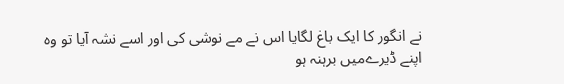نے انگور کا ایک باغ لگایا اس نے مے نوشی کی اور اسے نشہ آیا تو وہ اپنے ڈیرےمیں برہنہ ہو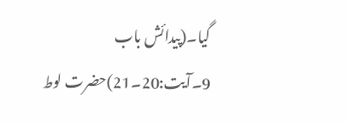گیا۔(پیدائش باب 9۔آیت:20۔21)حضرت لوط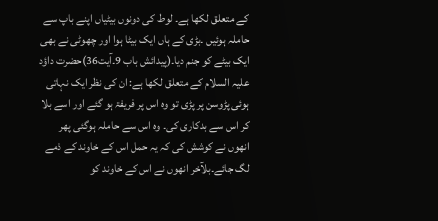کے متعلق لکھا ہے۔ لوط کی دونوں بیٹیاں اپنے باپ سے حاملہ ہوئیں ۔بڑی کے ہاں ایک بیٹا ہوا اور چھوٹی نے بھی ایک بیٹے کو جنم دیا۔(پیدائش باب 9۔آیت36)حضرت داؤد علیہ السلام کے متعلق لکھا ہے: ان کی نظر ایک نہاتی ہوئی پڑوسن پر پڑی تو وہ اس پر فریفۃ ہو گئے اور اسے بلا کر اس سے بدکاری کی۔ وہ اس سے حاملہ ہوگئی پھر انھوں نے کوشش کی کہ یہ حمل اس کے خاوند کے ذمے لگ جائے۔بلآخر انھوں نے اس کے خاوند کو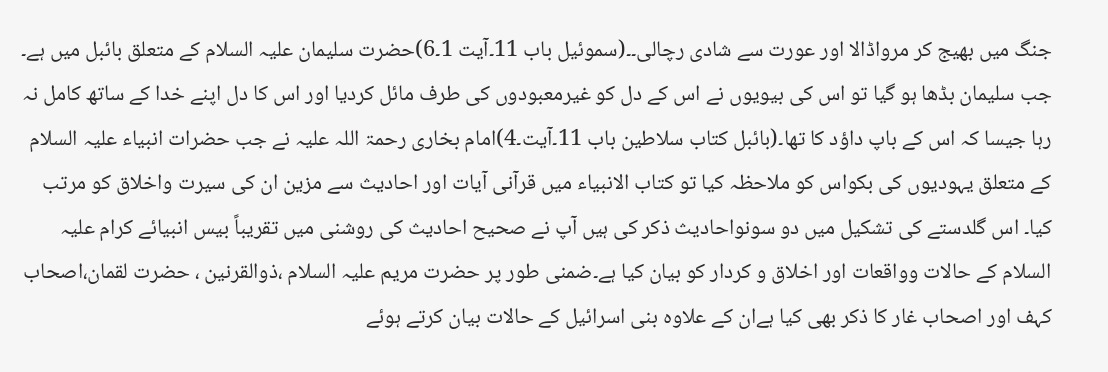جنگ میں بھیج کر مرواڈالا اور عورت سے شادی رچالی۔۔(سموئیل باب 11۔آیت 1۔6)حضرت سلیمان علیہ السلام کے متعلق بائبل میں ہے۔ جب سلیمان بڈھا ہو گیا تو اس کی بیویوں نے اس کے دل کو غیرمعبودوں کی طرف مائل کردیا اور اس کا دل اپنے خدا کے ساتھ کامل نہ رہا جیسا کہ اس کے باپ داؤد کا تھا۔(بائبل کتاب سلاطین باب 11۔آیت۔4)امام بخاری رحمۃ اللہ علیہ نے جب حضرات انبیاء علیہ السلام کے متعلق یہودیوں کی بکواس کو ملاحظہ کیا تو کتاب الانبیاء میں قرآنی آیات اور احادیث سے مزین ان کی سیرت واخلاق کو مرتب کیا۔ اس گلدستے کی تشکیل میں دو سونواحادیث ذکر کی ہیں آپ نے صحیح احادیث کی روشنی میں تقریباً بیس انبیائے کرام علیہ السلام کے حالات وواقعات اور اخلاق و کردار کو بیان کیا ہے۔ضمنی طور پر حضرت مریم علیہ السلام ،ذوالقرنین ، حضرت لقمان،اصحاب کہف اور اصحاب غار کا ذکر بھی کیا ہےان کے علاوہ بنی اسرائیل کے حالات بیان کرتے ہوئے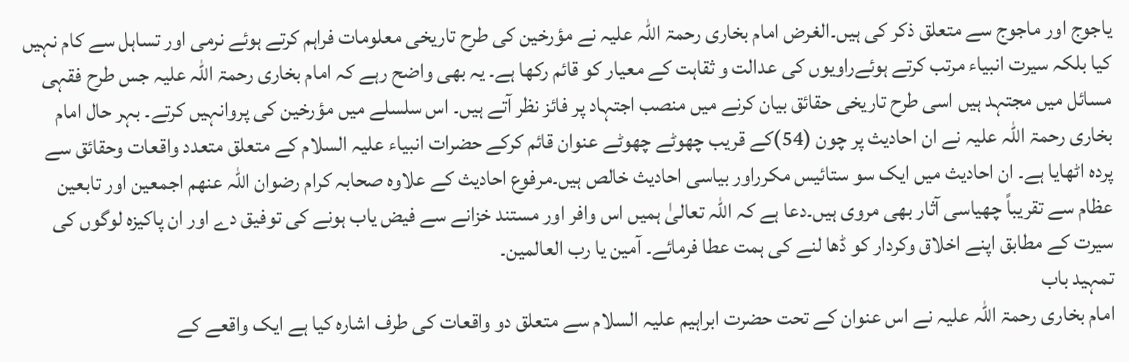یاجوج اور ماجوج سے متعلق ذکر کی ہیں۔الغرض امام بخاری رحمۃ اللہ علیہ نے مؤرخین کی طرح تاریخی معلومات فراہم کرتے ہوئے نرمی اور تساہل سے کام نہیں کیا بلکہ سیرت انبیاء مرتب کرتے ہوئےراویوں کی عدالت و ثقاہت کے معیار کو قائم رکھا ہے۔ یہ بھی واضح رہے کہ امام بخاری رحمۃ اللہ علیہ جس طرح فقہی مسائل میں مجتہد ہیں اسی طرح تاریخی حقائق بیان کرنے میں منصب اجتہاد پر فائز نظر آتے ہیں۔ اس سلسلے میں مؤرخین کی پروانہیں کرتے۔ بہر حال امام بخاری رحمۃ اللہ علیہ نے ان احادیث پر چون (54)کے قریب چھوٹے چھوٹے عنوان قائم کرکے حضرات انبیاء علیہ السلام کے متعلق متعدد واقعات وحقائق سے پردہ اٹھایا ہے۔ ان احادیث میں ایک سو ستائیس مکرراور بیاسی احادیث خالص ہیں۔مرفوع احادیث کے علاوہ صحابہ کرام رضوان اللہ عنھم اجمعین اور تابعین عظام سے تقریباً چھیاسی آثار بھی مروی ہیں۔دعا ہے کہ اللہ تعالیٰ ہمیں اس وافر اور مستند خزانے سے فیض یاب ہونے کی توفیق دے اور ان پاکیزہ لوگوں کی سیرت کے مطابق اپنے اخلاق وکردار کو ڈھا لنے کی ہمت عطا فرمائے۔ آمین یا رب العالمین۔
تمہید باب
امام بخاری رحمۃ اللہ علیہ نے اس عنوان کے تحت حضرت ابراہیم علیہ السلام سے متعلق دو واقعات کی طرف اشارہ کیا ہے ایک واقعے کے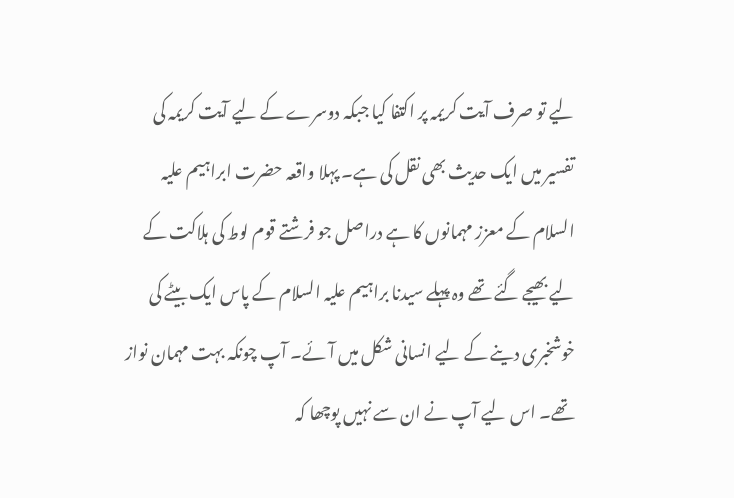لیے تو صرف آیت کریمہ پر اکتفا کیا جبکہ دوسرے کے لیے آیت کریمہ کی تفسیر میں ایک حدیث بھی نقل کی ہے۔ پہلا واقعہ حضرت ابراہیم علیہ السلام کے معزز مہمانوں کا ہے دراصل جو فرشتے قوم لوط کی ہلاکت کے لیے بھیجے گئے تھے وہ پہلے سیدنا براہیم علیہ السلام کے پاس ایک بیٹے کی خوشخبری دینے کے لیے انسانی شکل میں آئے۔ آپ چونکہ بہت مہمان نواز تھے۔ اس لیے آپ نے ان سے نہیں پوچھا کہ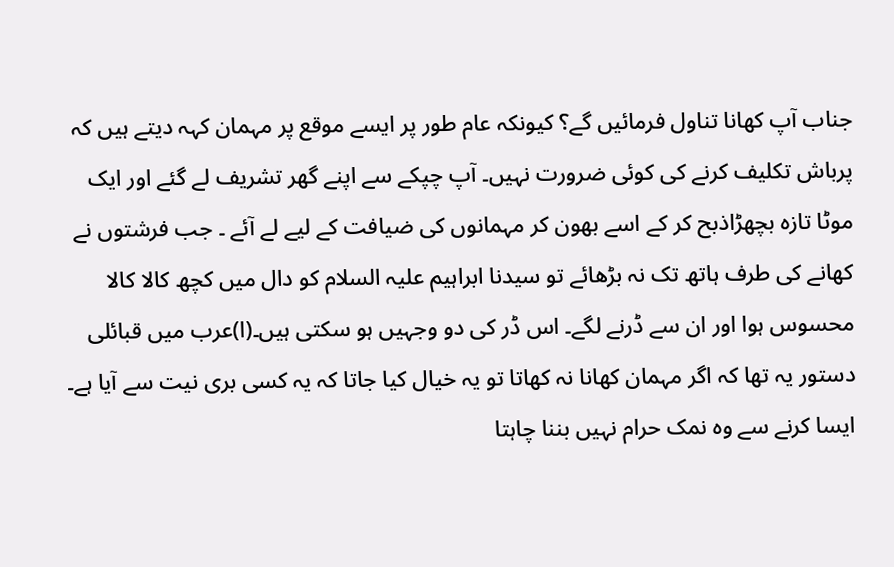جناب آپ کھانا تناول فرمائیں گے؟ کیونکہ عام طور پر ایسے موقع پر مہمان کہہ دیتے ہیں کہ پرباش تکلیف کرنے کی کوئی ضرورت نہیں۔ آپ چپکے سے اپنے گھر تشریف لے گئے اور ایک موٹا تازہ بچھڑاذبح کر کے اسے بھون کر مہمانوں کی ضیافت کے لیے لے آئے ۔ جب فرشتوں نے کھانے کی طرف ہاتھ تک نہ بڑھائے تو سیدنا ابراہیم علیہ السلام کو دال میں کچھ کالا کالا محسوس ہوا اور ان سے ڈرنے لگے۔ اس ڈر کی دو وجہیں ہو سکتی ہیں۔(ا)عرب میں قبائلی دستور یہ تھا کہ اگر مہمان کھانا نہ کھاتا تو یہ خیال کیا جاتا کہ یہ کسی بری نیت سے آیا ہے۔ ایسا کرنے سے وہ نمک حرام نہیں بننا چاہتا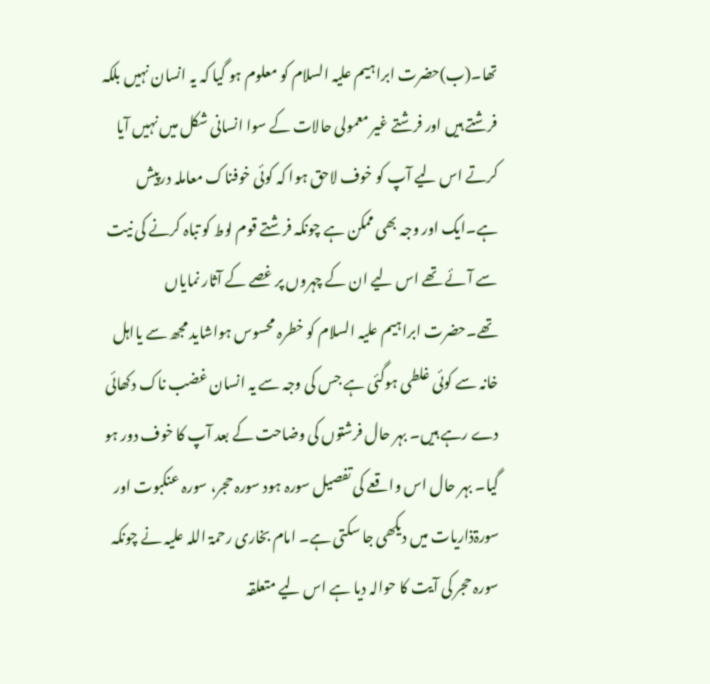تھا۔(ب)حضرت ابراہیم علیہ السلام کو معلوم ہو گیا کہ یہ انسان نہیں بلکہ فرشتے ہیں اور فرشتے غیر معمولی حالات کے سوا انسانی شکل میں نہیں آیا کرتے اس لیے آپ کو خوف لاحق ہوا کہ کوئی خوفناک معاملہ درپیش ہے۔ایک اور وجہ بھی ممکن ہے چونکہ فرشتے قوم لوط کو تباہ کرنے کی نیت سے آئے تھے اس لیے ان کے چہروں پر غصے کے آثار نمایاں تھے۔حضرت ابراہیم علیہ السلام کو خطرہ محسوس ہواشاید مجھ سے یااہل خانہ سے کوئی غلطی ہوگئی ہے جس کی وجہ سے یہ انسان غضب ناک دکھائی دے رہے ہیں۔ بہر حال فرشتوں کی وضاحت کے بعد آپ کا خوف دور ہو گیا۔ بہر حال اس واقعے کی تفصیل سورہ ہود سورہ حجر، سورہ عنکبوت اور سورۃذاریات میں دیکھی جا سکتی ہے۔ امام بخاری رحمۃ اللہ علیہ نے چونکہ سورہ حجر کی آیت کا حوالہ دیا ہے اس لیے متعلقہ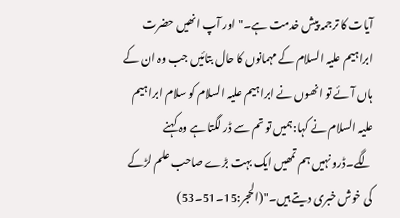آیات کا ترجمہ پیش خدمت ہے۔"اور آپ انھیں حضرت ابراہیم علیہ السلام کے مہمانوں کا حال بتائیں جب وہ ان کے ہاں آئے تو انھوں نے ابراہیم علیہ السلام کو سلام ابراہیم علیہ السلام نے کہا:ہمیں تو تم سے ڈر لگتا ہے وہ کہنے لگے۔ڈرو نہیں ہم تمھیں ایک بہت بڑے صاحب علم لڑکے کی خوش خبری دیتے ہیں۔"(الحجر:15۔51۔53)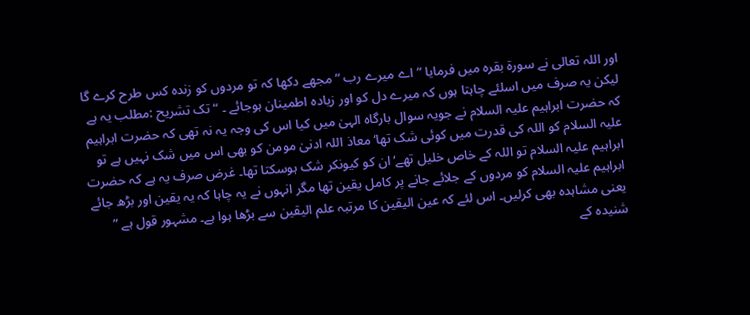اور اللہ تعالی نے سورۃ بقرہ میں فرمایا ” اے میرے رب “ مجھے دکھا کہ تو مردوں کو زندہ کس طرح کرے گا لیکن یہ صرف میں اسلئے چاہتا ہوں کہ میرے دل کو اور زیادہ اطمینان ہوجائے ۔ “ تک تشریح :مطلب یہ ہے کہ حضرت ابراہیم علیہ السلام نے جویہ سوال بارگاہ الہیٰ میں کیا اس کی وجہ یہ نہ تھی کہ حضرت ابراہیم علیہ السلام کو اللہ کی قدرت میں کوئی شک تھا‘ معاذ اللہ ادنیٰ مومن کو بھی اس میں شک نہیں ہے تو ابراہیم علیہ السلام تو اللہ کے خاص خلیل تھے‘ ان کو کیونکر شک ہوسکتا تھا۔ غرض صرف یہ ہے کہ حضرت ابراہیم علیہ السلام کو مردوں کے جلائے جانے پر کامل یقین تھا مگر انہوں نے یہ چاہا کہ یہ یقین اور بڑھ جائے یعنی مشاہدہ بھی کرلیں۔ اس لئے کہ عین الیقین کا مرتبہ علم الیقین سے بڑھا ہوا ہے۔ مشہور قول ہے ” شنیدہ کے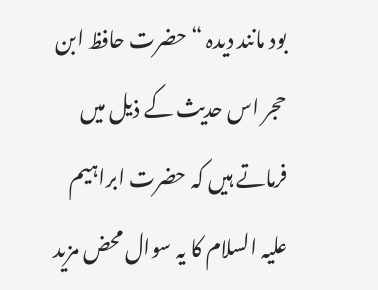بود مانند دیدہ “ حضرت حافظ ابن حجر اس حدیث کے ذیل میں فرماتے ہیں کہ حضرت ابراہیم علیہ السلام کا یہ سوال محض مزید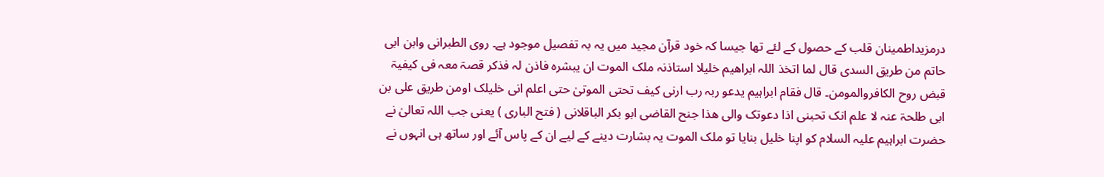درمزیداطمینان قلب کے حصول کے لئے تھا جیسا کہ خود قرآن مجید میں یہ بہ تفصیل موجود ہے۔ روی الطبرانی وابن ابی حاتم من طریق السدی قال لما اتخذ اللہ ابراھیم خلیلا استاذنہ ملک الموت ان یبشرہ فاذن لہ فذکر قصۃ معہ فی کیفیۃ قبض روح الکافروالمومن۔ قال فقام ابراہیم یدعو ربہ رب ارنی کیف تحتی الموتیٰ حتی اعلم انی خلیلک اومن طریق علی بن ابی طلحۃ عنہ لا علم انک تحبنی اذا دعوتک والی ھذا جنح القاضی ابو بکر الباقلانی ( فتح الباری ) یعنی جب اللہ تعالیٰ نے حضرت ابراہیم علیہ السلام کو اپنا خلیل بنایا تو ملک الموت یہ بشارت دینے کے لیے ان کے پاس آئے اور ساتھ ہی انہوں نے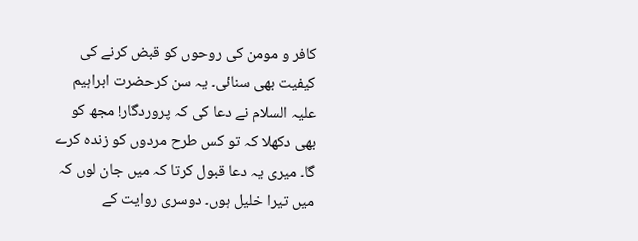کافر و مومن کی روحوں کو قبض کرنے کی کیفیت بھی سنائی۔ یہ سن کرحضرت ابراہیم علیہ السلام نے دعا کی کہ پروردگار! مجھ کو بھی دکھلا کہ تو کس طرح مردوں کو زندہ کرے گا۔ میری یہ دعا قبول کرتا کہ میں جان لوں کہ میں تیرا خلیل ہوں۔ دوسری روایت کے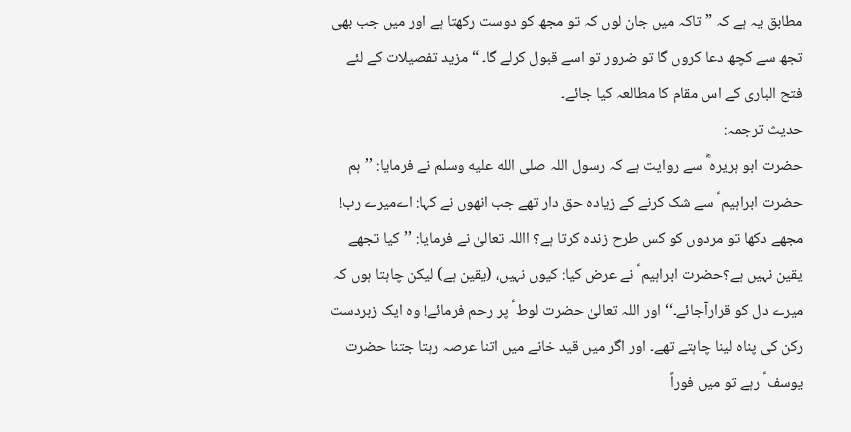مطابق یہ ہے کہ ” تاکہ میں جان لوں کہ تو مجھ کو دوست رکھتا ہے اور میں جب بھی تجھ سے کچھ دعا کروں گا تو ضرور تو اسے قبول کرلے گا۔ “ مزید تفصیلات کے لئے فتح الباری کے اس مقام کا مطالعہ کیا جائے۔
حدیث ترجمہ:
حضرت ابو ہریرہ ؓ سے روایت ہے کہ رسول اللہ صلى الله عليه وسلم نے فرمایا: ’’ہم حضرت ابراہیم ؑ سے شک کرنے کے زیادہ حق دار تھے جب انھوں نے کہا: اےمیرے رب! مجھے دکھا تو مردوں کو کس طرح زندہ کرتا ہے؟ االلہ تعالیٰ نے فرمایا: ’’کیا تجھے یقین نہیں ہے؟حضرت ابراہیم ؑ نے عرض کیا: کیوں نہیں، (یقین ہے) لیکن چاہتا ہوں کہ میرے دل کو قرارآجائے۔‘‘ اور اللہ تعالیٰ حضرت لوط ؑ پر رحم فرمائے! وہ ایک زبردست رکن کی پناہ لینا چاہتے تھے۔ اور اگر میں قید خانے میں اتنا عرصہ رہتا جتنا حضرت یوسف ؑ رہے تو میں فوراً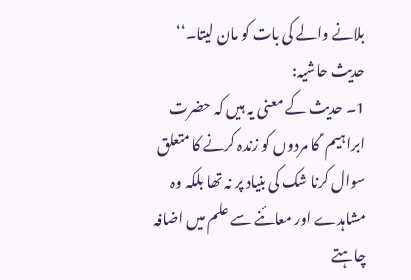بلانے والے کی بات کو مان لیتا۔‘‘
حدیث حاشیہ:
1۔ حدیث کے معنی یہ ہیں کہ حضرت ابراہیم ؑ کا مردوں کو زندہ کرنے کا متعلق سوال کرنا شک کی بنیاد پر نہ تھا بلکہ وہ مشاہدے اور معائنے سے علم میں اضافہ چاہتے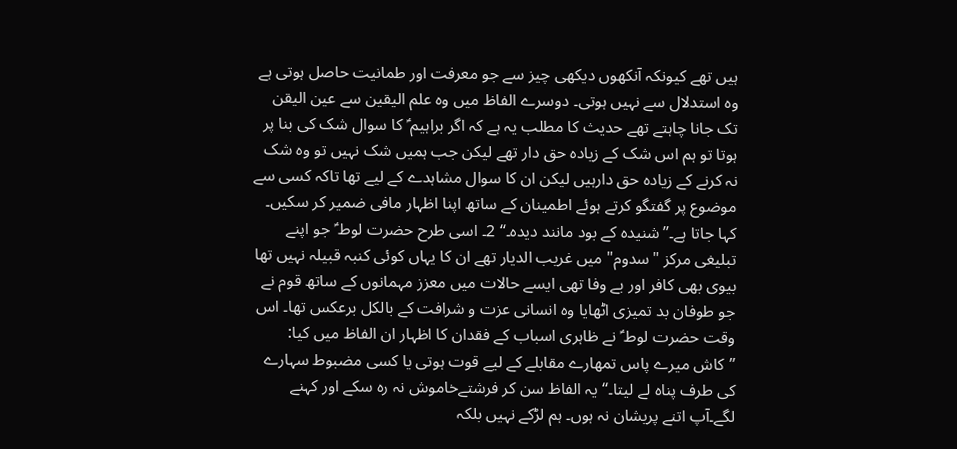ہیں تھے کیونکہ آنکھوں دیکھی چیز سے جو معرفت اور طمانیت حاصل ہوتی ہے وہ استدلال سے نہیں ہوتی۔ دوسرے الفاظ میں وہ علم الیقین سے عین الیقن تک جانا چاہتے تھے حدیث کا مطلب یہ ہے کہ اگر براہیم ؑ کا سوال شک کی بنا پر ہوتا تو ہم اس شک کے زیادہ حق دار تھے لیکن جب ہمیں شک نہیں تو وہ شک نہ کرنے کے زیادہ حق دارہیں لیکن ان کا سوال مشاہدے کے لیے تھا تاکہ کسی سے موضوع پر گفتگو کرتے ہوئے اطمینان کے ساتھ اپنا اظہار مافی ضمیر کر سکیں۔ کہا جاتا ہے۔’’شنیدہ کے بود مانند دیدہ۔‘‘ 2۔ اسی طرح حضرت لوط ؑ جو اپنے تبلیغی مرکز "سدوم" میں غریب الدیار تھے ان کا یہاں کوئی کنبہ قبیلہ نہیں تھا بیوی بھی کافر اور بے وفا تھی ایسے حالات میں معزز مہمانوں کے ساتھ قوم نے جو طوفان بد تمیزی اٹھایا وہ انسانی عزت و شرافت کے بالکل برعکس تھا۔ اس وقت حضرت لوط ؑ نے ظاہری اسباب کے فقدان کا اظہار ان الفاظ میں کیا: ’’کاش میرے پاس تمھارے مقابلے کے لیے قوت ہوتی یا کسی مضبوط سہارے کی طرف پناہ لے لیتا۔‘‘ یہ الفاظ سن کر فرشتےخاموش نہ رہ سکے اور کہنے لگے۔آپ اتنے پریشان نہ ہوں۔ ہم لڑکے نہیں بلکہ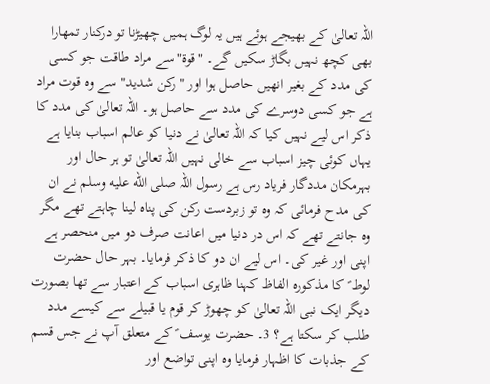اللہ تعالیٰ کے بھیجے ہوئے ہیں یہ لوگ ہمیں چھیڑنا تو درکنار تمھارا بھی کچھ نہیں بگاڑ سکیں گے۔ "قوۃ"سے مراد طاقت جو کسی کی مدد کے بغیر انھیں حاصل ہوا اور "رکن شدید" سے وہ قوت مراد ہے جو کسی دوسرے کی مدد سے حاصل ہو۔ اللہ تعالیٰ کی مدد کا ذکر اس لیے نہیں کیا کہ اللہ تعالیٰ نے دنیا کو عالم اسباب بنایا ہے یہاں کوئی چیز اسباب سے خالی نہیں اللہ تعالیٰ تو ہر حال اور بہرمکان مددگار فریاد رس ہے رسول اللہ صلى الله عليه وسلم نے ان کی مدح فرمائی کہ وہ تو زبردست رکن کی پناہ لینا چاہتے تھے مگر وہ جانتے تھے کہ اس در دنیا میں اعانت صرف دو میں منحصر ہے اپنی اور غیر کی۔ اس لیے ان دو کا ذکر فرمایا۔ بہر حال حضرت لوط ؑ کا مذکورہ الفاظ کہنا ظاہری اسباب کے اعتبار سے تھا بصورت دیگر ایک نبی اللہ تعالیٰ کو چھوڑ کر قوم یا قبیلے سے کیسے مدد طلب کر سکتا ہے؟ 3۔ حضرت یوسف ؑ کے متعلق آپ نے جس قسم کے جذبات کا اظہار فرمایا وہ اپنی تواضع اور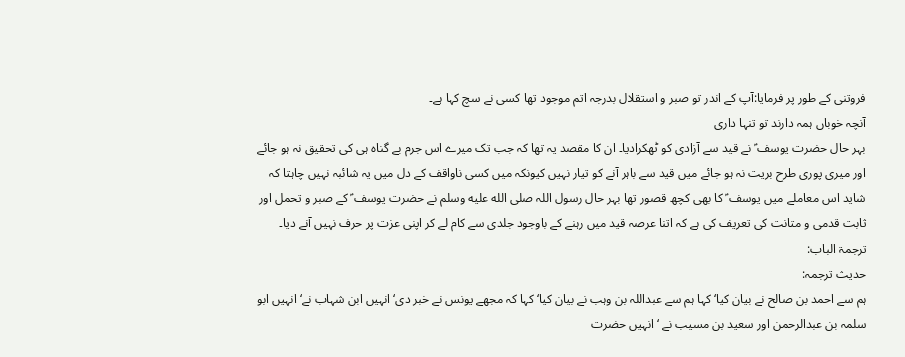فروتنی کے طور پر فرمایا:آپ کے اندر تو صبر و استقلال بدرجہ اتم موجود تھا کسی نے سچ کہا ہے۔
آنچہ خوباں ہمہ دارند تو تنہا داری
بہر حال حضرت یوسف ؑ نے قید سے آزادی کو ٹھکرادیا۔ ان کا مقصد یہ تھا کہ جب تک میرے اس جرم بے گناہ ہی کی تحقیق نہ ہو جائے اور میری پوری طرح بریت نہ ہو جائے میں قید سے باہر آنے کو تیار نہیں کیونکہ میں کسی ناواقف کے دل میں یہ شائبہ نہیں چاہتا کہ شاید اس معاملے میں یوسف ؑ کا بھی کچھ قصور تھا بہر حال رسول اللہ صلى الله عليه وسلم نے حضرت یوسف ؑ کے صبر و تحمل اور ثابت قدمی و متانت کی تعریف کی ہے کہ اتنا عرصہ قید میں رہنے کے باوجود جلدی سے کام لے کر اپنی عزت پر حرف نہیں آنے دیا۔
ترجمۃ الباب:
حدیث ترجمہ:
ہم سے احمد بن صالح نے بیان کیا‘ کہا ہم سے عبداللہ بن وہب نے بیان کیا‘ کہا کہ مجھے یونس نے خبر دی‘ انہیں ابن شہاب نے‘ انہیں ابو سلمہ بن عبدالرحمن اور سعید بن مسیب نے ‘ انہیں حضرت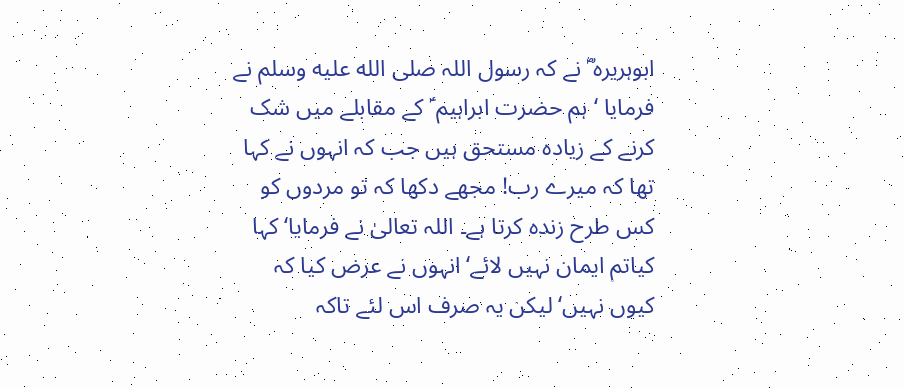ابوہریرہ ؓ نے کہ رسول اللہ صلى الله عليه وسلم نے فرمایا ‘ ہم حضرت ابراہیم ؑ کے مقابلے میں شک کرنے کے زیادہ مستحق ہیں جب کہ انہوں نے کہا تھا کہ میرے رب! مجھے دکھا کہ تو مردوں کو کس طرح زندہ کرتا ہے۔ اللہ تعالیٰ نے فرمایا‘ کہا کیاتم ایمان نہیں لائے‘ انہوں نے عرض کیا کہ کیوں نہیں‘ لیکن یہ صرف اس لئے تاکہ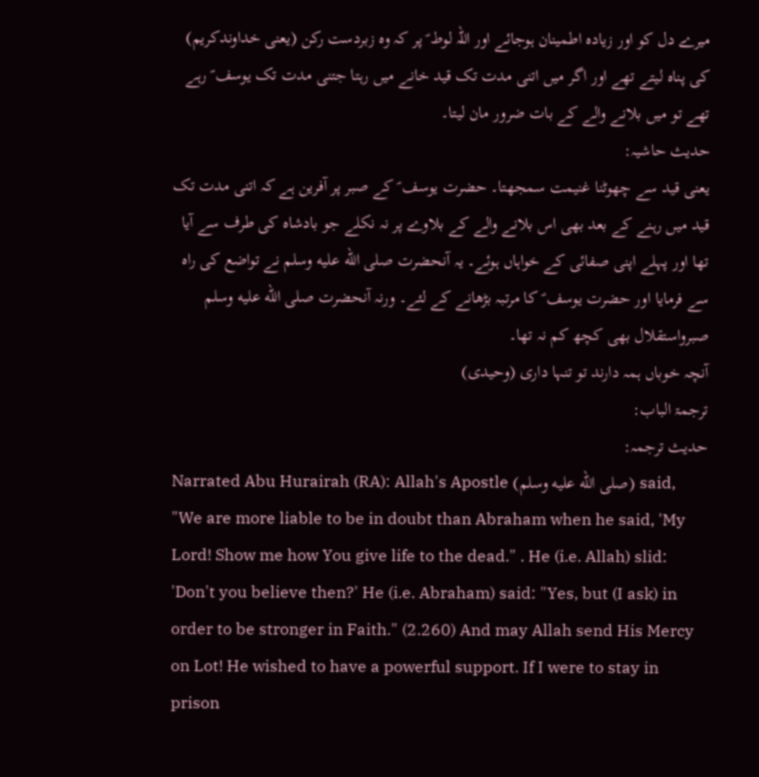میرے دل کو اور زیادہ اطمینان ہوجائے اور اللہ لوط ؑ پر کہ وہ زبردست رکن (یعنی خداوندکریم) کی پناہ لیتے تھے اور اگر میں اتنی مدت تک قید خانے میں رہتا جتنی مدت تک یوسف ؑ رہے تھے تو میں بلانے والے کے بات ضرور مان لیتا۔
حدیث حاشیہ:
یعنی قید سے چھوٹنا غنیمت سمجھتا۔ حضرت یوسف ؑ کے صبر پر آفرین ہے کہ اتنی مدت تک قید میں رہنے کے بعد بھی اس بلانے والے کے بلاوے پر نہ نکلے جو بادشاہ کی طرف سے آیا تھا اور پہلے اپنی صفائی کے خواہاں ہوئے۔ یہ آنحضرت صلى الله عليه وسلم نے تواضع کی راہ سے فرمایا اور حضرت یوسف ؑ کا مرتبہ بڑھانے کے لئے۔ ورنہ آنحضرت صلى الله عليه وسلم صبرواستقلال بھی کچھ کم نہ تھا۔
آنچہ خوباں ہمہ دارند تو تنہا داری (وحیدی)
ترجمۃ الباب:
حدیث ترجمہ:
Narrated Abu Hurairah (RA): Allah's Apostle (صلى الله عليه وسلم) said, "We are more liable to be in doubt than Abraham when he said, 'My Lord! Show me how You give life to the dead." . He (i.e. Allah) slid: 'Don't you believe then?' He (i.e. Abraham) said: "Yes, but (I ask) in order to be stronger in Faith." (2.260) And may Allah send His Mercy on Lot! He wished to have a powerful support. If I were to stay in prison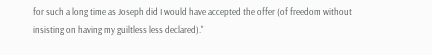for such a long time as Joseph did I would have accepted the offer (of freedom without insisting on having my guiltless less declared)."